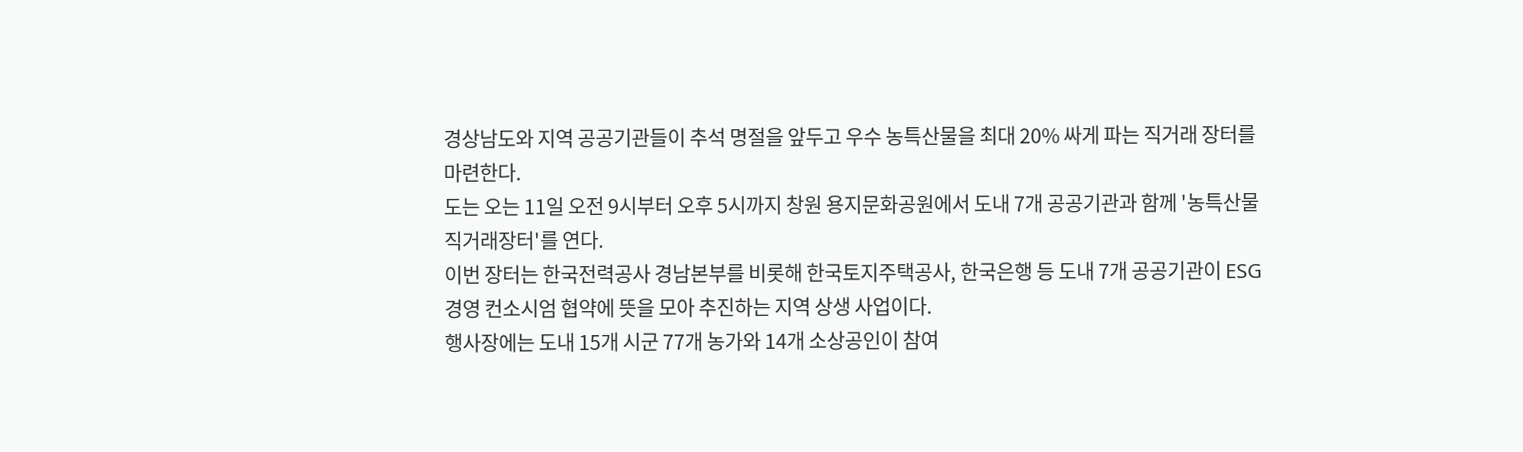경상남도와 지역 공공기관들이 추석 명절을 앞두고 우수 농특산물을 최대 20% 싸게 파는 직거래 장터를 마련한다.
도는 오는 11일 오전 9시부터 오후 5시까지 창원 용지문화공원에서 도내 7개 공공기관과 함께 '농특산물 직거래장터'를 연다.
이번 장터는 한국전력공사 경남본부를 비롯해 한국토지주택공사, 한국은행 등 도내 7개 공공기관이 ESG경영 컨소시엄 협약에 뜻을 모아 추진하는 지역 상생 사업이다.
행사장에는 도내 15개 시군 77개 농가와 14개 소상공인이 참여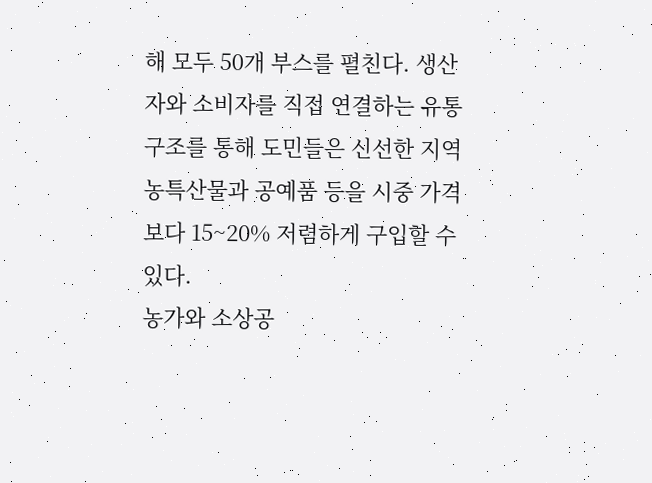해 모두 50개 부스를 펼친다. 생산자와 소비자를 직접 연결하는 유통 구조를 통해 도민들은 신선한 지역 농특산물과 공예품 등을 시중 가격보다 15~20% 저렴하게 구입할 수 있다.
농가와 소상공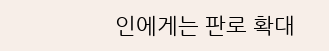인에게는 판로 확대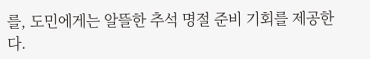를, 도민에게는 알뜰한 추석 명절 준비 기회를 제공한다.